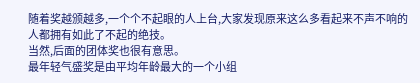随着奖越颁越多,一个个不起眼的人上台,大家发现原来这么多看起来不声不响的人都拥有如此了不起的绝技。
当然,后面的团体奖也很有意思。
最年轻气盛奖是由平均年龄最大的一个小组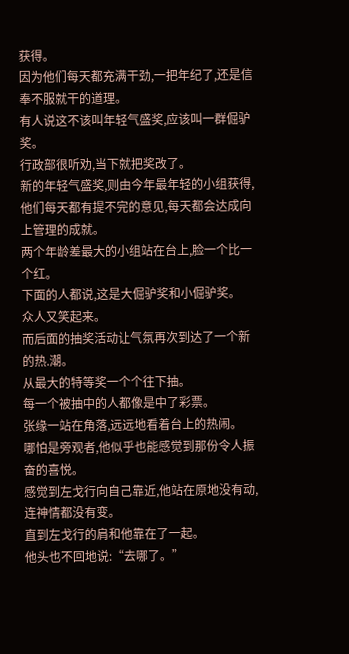获得。
因为他们每天都充满干劲,一把年纪了,还是信奉不服就干的道理。
有人说这不该叫年轻气盛奖,应该叫一群倔驴奖。
行政部很听劝,当下就把奖改了。
新的年轻气盛奖,则由今年最年轻的小组获得,他们每天都有提不完的意见,每天都会达成向上管理的成就。
两个年龄差最大的小组站在台上,脸一个比一个红。
下面的人都说,这是大倔驴奖和小倔驴奖。
众人又笑起来。
而后面的抽奖活动让气氛再次到达了一个新的热.潮。
从最大的特等奖一个个往下抽。
每一个被抽中的人都像是中了彩票。
张缘一站在角落,远远地看着台上的热闹。
哪怕是旁观者,他似乎也能感觉到那份令人振奋的喜悦。
感觉到左戈行向自己靠近,他站在原地没有动,连神情都没有变。
直到左戈行的肩和他靠在了一起。
他头也不回地说:“去哪了。”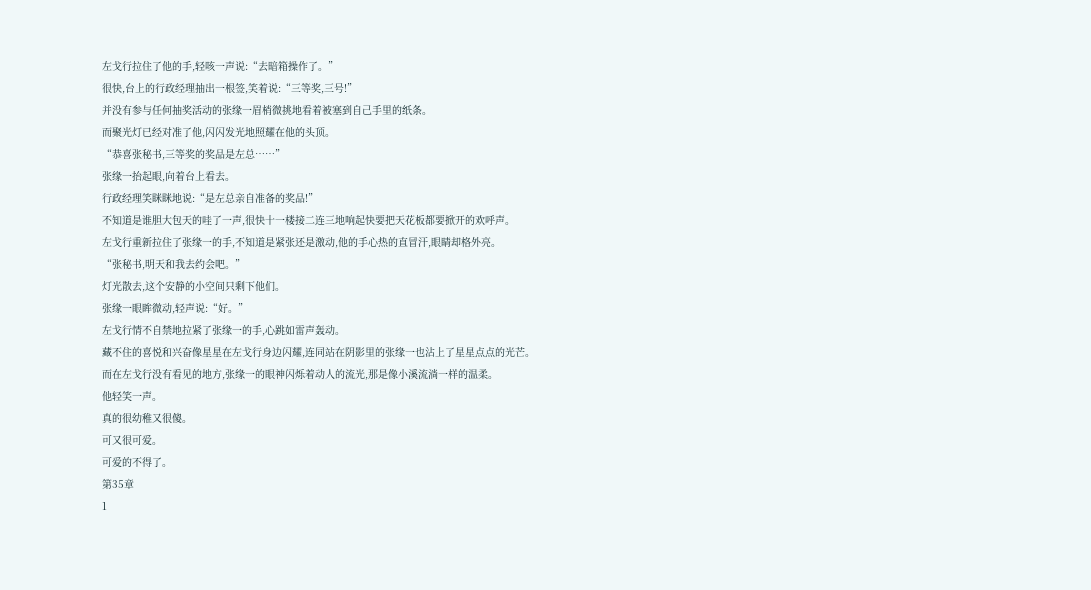左戈行拉住了他的手,轻咳一声说:“去暗箱操作了。”
很快,台上的行政经理抽出一根签,笑着说:“三等奖,三号!”
并没有参与任何抽奖活动的张缘一眉梢微挑地看着被塞到自己手里的纸条。
而聚光灯已经对准了他,闪闪发光地照耀在他的头顶。
“恭喜张秘书,三等奖的奖品是左总……”
张缘一抬起眼,向着台上看去。
行政经理笑眯眯地说:“是左总亲自准备的奖品!”
不知道是谁胆大包天的哇了一声,很快十一楼接二连三地响起快要把天花板都要掀开的欢呼声。
左戈行重新拉住了张缘一的手,不知道是紧张还是激动,他的手心热的直冒汗,眼睛却格外亮。
“张秘书,明天和我去约会吧。”
灯光散去,这个安静的小空间只剩下他们。
张缘一眼眸微动,轻声说:“好。”
左戈行情不自禁地拉紧了张缘一的手,心跳如雷声轰动。
藏不住的喜悦和兴奋像星星在左戈行身边闪耀,连同站在阴影里的张缘一也沾上了星星点点的光芒。
而在左戈行没有看见的地方,张缘一的眼神闪烁着动人的流光,那是像小溪流淌一样的温柔。
他轻笑一声。
真的很幼稚又很傻。
可又很可爱。
可爱的不得了。
第35章
1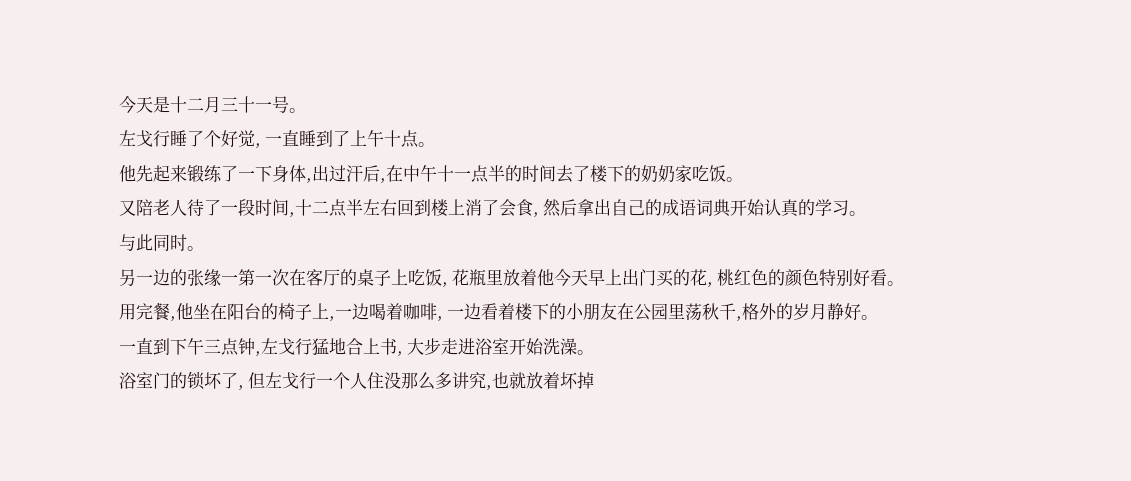今天是十二月三十一号。
左戈行睡了个好觉, 一直睡到了上午十点。
他先起来锻练了一下身体,出过汗后,在中午十一点半的时间去了楼下的奶奶家吃饭。
又陪老人待了一段时间,十二点半左右回到楼上消了会食, 然后拿出自己的成语词典开始认真的学习。
与此同时。
另一边的张缘一第一次在客厅的桌子上吃饭, 花瓶里放着他今天早上出门买的花, 桃红色的颜色特别好看。
用完餐,他坐在阳台的椅子上,一边喝着咖啡, 一边看着楼下的小朋友在公园里荡秋千,格外的岁月静好。
一直到下午三点钟,左戈行猛地合上书, 大步走进浴室开始洗澡。
浴室门的锁坏了, 但左戈行一个人住没那么多讲究,也就放着坏掉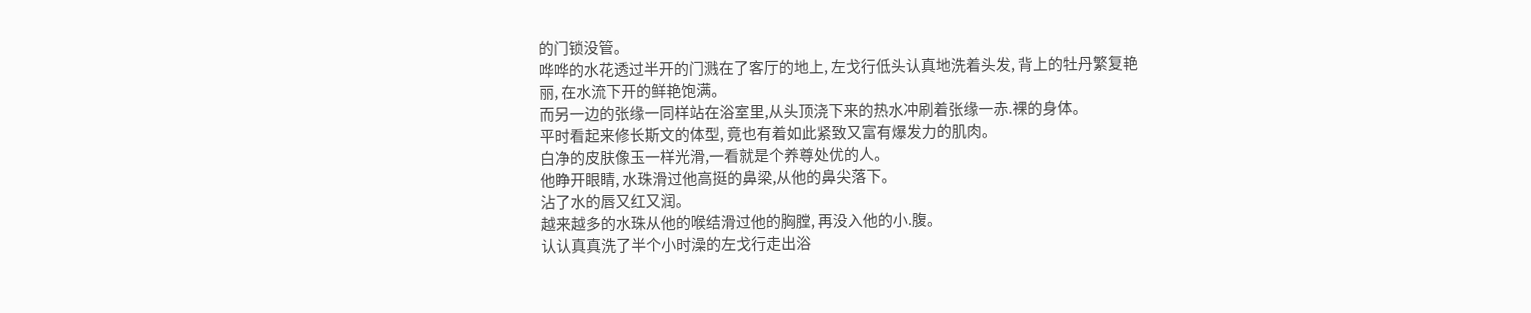的门锁没管。
哗哗的水花透过半开的门溅在了客厅的地上, 左戈行低头认真地洗着头发, 背上的牡丹繁复艳丽, 在水流下开的鲜艳饱满。
而另一边的张缘一同样站在浴室里,从头顶浇下来的热水冲刷着张缘一赤.裸的身体。
平时看起来修长斯文的体型, 竟也有着如此紧致又富有爆发力的肌肉。
白净的皮肤像玉一样光滑,一看就是个养尊处优的人。
他睁开眼睛, 水珠滑过他高挺的鼻梁,从他的鼻尖落下。
沾了水的唇又红又润。
越来越多的水珠从他的喉结滑过他的胸膛, 再没入他的小.腹。
认认真真洗了半个小时澡的左戈行走出浴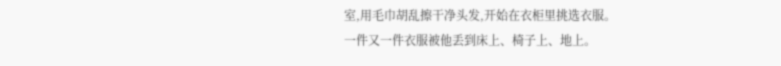室,用毛巾胡乱擦干净头发,开始在衣柜里挑选衣服。
一件又一件衣服被他丢到床上、椅子上、地上。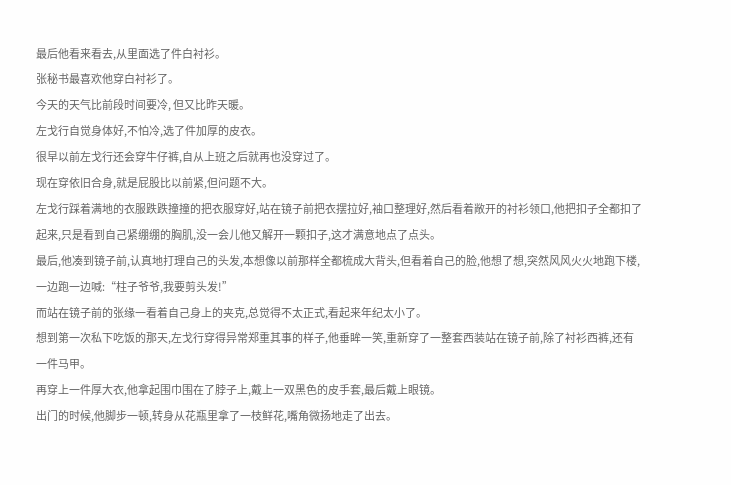最后他看来看去,从里面选了件白衬衫。
张秘书最喜欢他穿白衬衫了。
今天的天气比前段时间要冷, 但又比昨天暖。
左戈行自觉身体好,不怕冷,选了件加厚的皮衣。
很早以前左戈行还会穿牛仔裤,自从上班之后就再也没穿过了。
现在穿依旧合身,就是屁股比以前紧,但问题不大。
左戈行踩着满地的衣服跌跌撞撞的把衣服穿好,站在镜子前把衣摆拉好,袖口整理好,然后看着敞开的衬衫领口,他把扣子全都扣了起来,只是看到自己紧绷绷的胸肌,没一会儿他又解开一颗扣子,这才满意地点了点头。
最后,他凑到镜子前,认真地打理自己的头发,本想像以前那样全都梳成大背头,但看着自己的脸,他想了想,突然风风火火地跑下楼,一边跑一边喊:“柱子爷爷,我要剪头发!”
而站在镜子前的张缘一看着自己身上的夹克,总觉得不太正式,看起来年纪太小了。
想到第一次私下吃饭的那天,左戈行穿得异常郑重其事的样子,他垂眸一笑,重新穿了一整套西装站在镜子前,除了衬衫西裤,还有一件马甲。
再穿上一件厚大衣,他拿起围巾围在了脖子上,戴上一双黑色的皮手套,最后戴上眼镜。
出门的时候,他脚步一顿,转身从花瓶里拿了一枝鲜花,嘴角微扬地走了出去。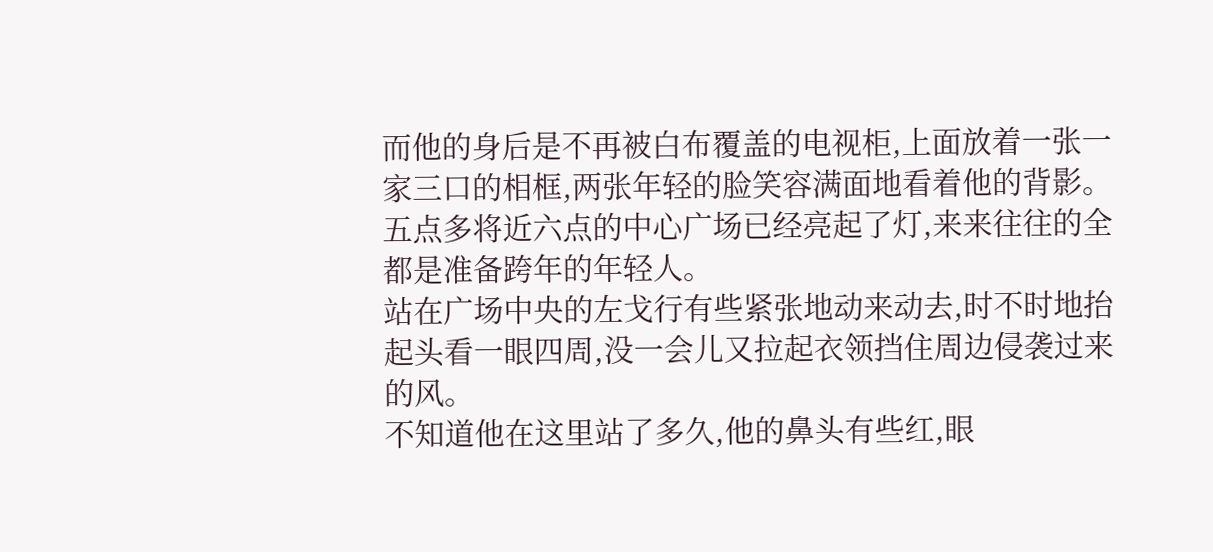而他的身后是不再被白布覆盖的电视柜,上面放着一张一家三口的相框,两张年轻的脸笑容满面地看着他的背影。
五点多将近六点的中心广场已经亮起了灯,来来往往的全都是准备跨年的年轻人。
站在广场中央的左戈行有些紧张地动来动去,时不时地抬起头看一眼四周,没一会儿又拉起衣领挡住周边侵袭过来的风。
不知道他在这里站了多久,他的鼻头有些红,眼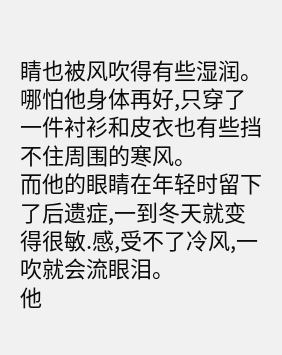睛也被风吹得有些湿润。
哪怕他身体再好,只穿了一件衬衫和皮衣也有些挡不住周围的寒风。
而他的眼睛在年轻时留下了后遗症,一到冬天就变得很敏.感,受不了冷风,一吹就会流眼泪。
他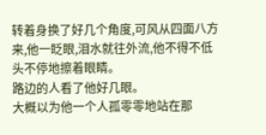转着身换了好几个角度,可风从四面八方来,他一眨眼,泪水就往外流,他不得不低头不停地擦着眼睛。
路边的人看了他好几眼。
大概以为他一个人孤零零地站在那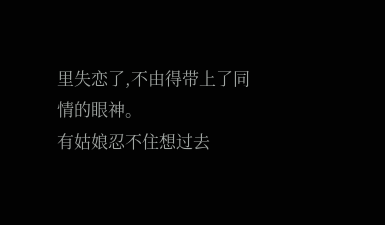里失恋了,不由得带上了同情的眼神。
有姑娘忍不住想过去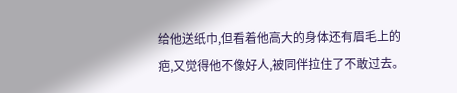给他送纸巾,但看着他高大的身体还有眉毛上的疤,又觉得他不像好人,被同伴拉住了不敢过去。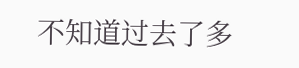不知道过去了多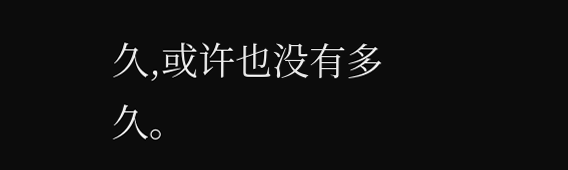久,或许也没有多久。